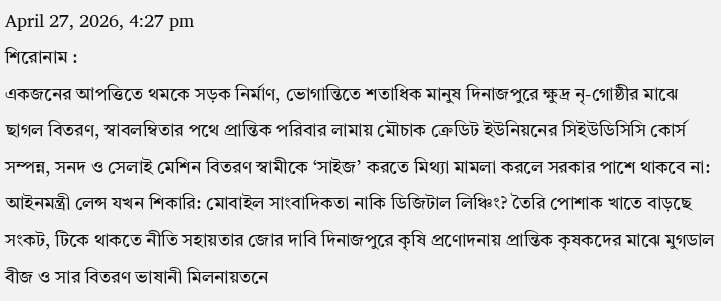April 27, 2026, 4:27 pm
শিরোনাম :
একজনের আপত্তিতে থমকে সড়ক নির্মাণ, ভোগান্তিতে শতাধিক মানুষ দিনাজপুরে ক্ষুদ্র নৃ-গোষ্ঠীর মাঝে ছাগল বিতরণ, স্বাবলম্বিতার পথে প্রান্তিক পরিবার লামায় মৌচাক ক্রেডিট ইউনিয়নের সিইউডিসিসি কোর্স সম্পন্ন, সনদ ও সেলাই মেশিন বিতরণ স্বামীকে ‘সাইজ’ করতে মিথ্যা মামলা করলে সরকার পাশে থাকবে না: আইনমন্ত্রী লেন্স যখন শিকারি: মোবাইল সাংবাদিকতা নাকি ডিজিটাল লিঞ্চিং? তৈরি পোশাক খাতে বাড়ছে সংকট, টিকে থাকতে নীতি সহায়তার জোর দাবি দিনাজপুরে কৃষি প্রণোদনায় প্রান্তিক কৃষকদের মাঝে মুগডাল বীজ ও সার বিতরণ ভাষানী মিলনায়তনে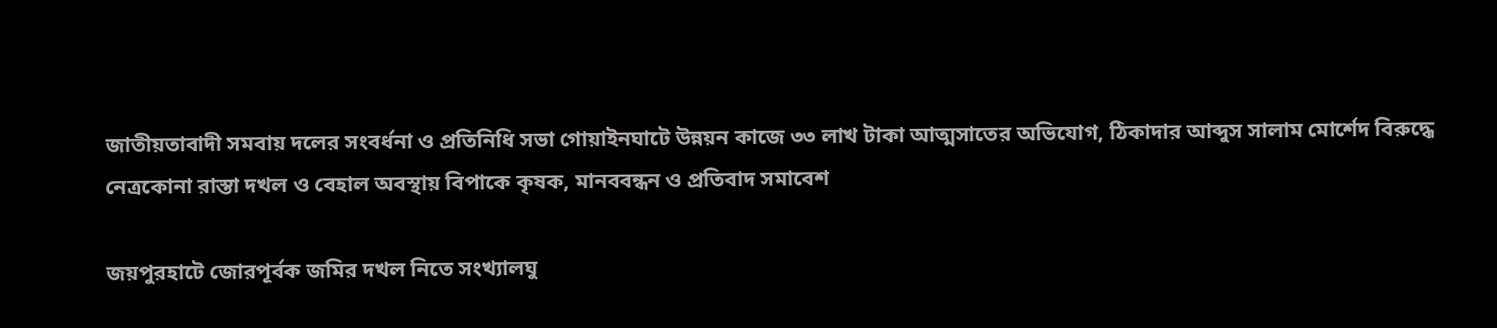জাতীয়তাবাদী সমবায় দলের সংবর্ধনা ও প্রতিনিধি সভা গোয়াইনঘাটে উন্নয়ন কাজে ৩৩ লাখ টাকা আত্মসাতের অভিযোগ, ঠিকাদার আব্দুস সালাম মোর্শেদ বিরুদ্ধে নেত্রকোনা রাস্তা দখল ও বেহাল অবস্থায় বিপাকে কৃষক, মানববন্ধন ও প্রতিবাদ সমাবেশ

জয়পুরহাটে জোরপূর্বক জমির দখল নিতে সংখ্যালঘু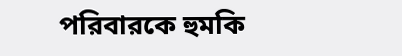পরিবারকে হুমকি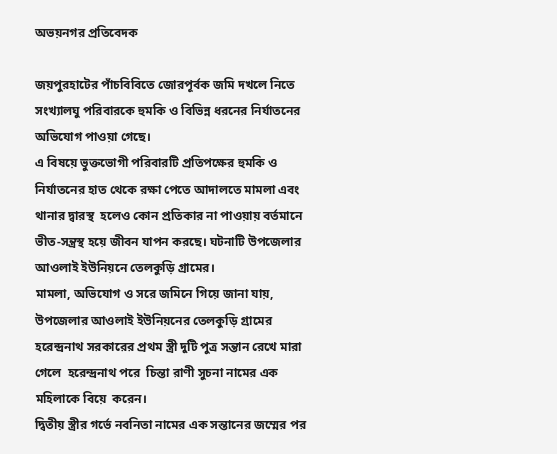অভয়নগর প্রতিবেদক

জয়পুরহাটের পাঁচবিবিতে জোরপূর্বক জমি দখলে নিতে সংখ্যালঘু পরিবারকে হুমকি ও বিভিন্ন ধরনের নির্যাতনের অভিযোগ পাওয়া গেছে।
এ বিষয়ে ভুক্তভোগী পরিবারটি প্রতিপক্ষের হুমকি ও নির্যাতনের হাত থেকে রক্ষা পেতে আদালতে মামলা এবং থানার দ্বারস্থ  হলেও কোন প্রতিকার না পাওয়ায় বর্তমানে ভীত-সন্ত্রস্থ হয়ে জীবন যাপন করছে। ঘটনাটি উপজেলার আওলাই ইউনিয়নে তেলকুড়ি গ্রামের।
মামলা, অভিযোগ ও সরে জমিনে গিয়ে জানা যায়, উপজেলার আওলাই ইউনিয়নের তেলকুড়ি গ্রামের হরেন্দ্রনাথ সরকারের প্রথম স্ত্রী দুটি পুত্র সন্তান রেখে মারা গেলে  হরেন্দ্রনাথ পরে  চিন্তা রাণী সুচনা নামের এক মহিলাকে বিয়ে  করেন।
দ্বিতীয় স্ত্রীর গর্ভে নবনিতা নামের এক সন্তানের জম্মের পর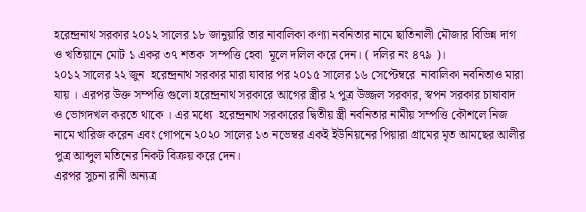হরেন্দ্রনাথ সরকার ২০১২ সালের ১৮ জানুয়ারি তার নাবালিকা কণ্যা নবনিতার নামে ছাতিনালী মৌজার বিভিন্ন দাগ ও খতিয়ানে মোট ১ একর ৩৭ শতক  সম্পত্তি হেবা  মূলে দলিল করে দেন। ( দলির নং ৪৭৯ )।
২০১২ সালের ২২ জুন  হরেন্দ্রনাথ সরকার মারা যাবার পর ২০১৫ সালের ১৬ সেপ্টেম্বরে  নাবালিকা নবনিতাও মারা যায় । এরপর উক্ত সম্পত্তি গুলো হরেন্দ্রনাথ সরকারে আগের স্ত্রীর ২ পুত্র উজ্জল সরকার, স্বপন সরকার চাষাবাদ ও ভোগদখল করতে থাকে । এর মধ্যে  হরেন্দ্রনাথ সরকারের দ্বিতীয় স্ত্রী নবনিতার নামীয় সম্পত্তি কৌশলে নিজ  নামে খারিজ করেন এবং গোপনে ২০২০ সালের ১৩ নভেম্বর একই ইউনিয়নের পিয়ারা গ্রামের মৃত আমছের আলীর পুত্র আব্দুল মতিনের নিকট বিক্রয় করে দেন।
এরপর সুচনা রানী অন্যত্র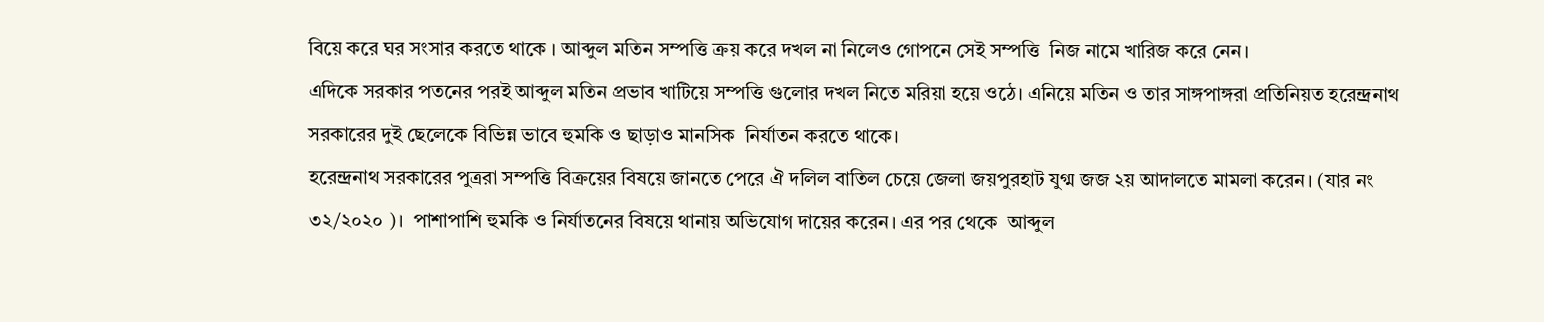বিয়ে করে ঘর সংসার করতে থাকে । আব্দুল মতিন সম্পত্তি ক্রয় করে দখল না নিলেও গোপনে সেই সম্পত্তি  নিজ নামে খারিজ করে নেন।
এদিকে সরকার পতনের পরই আব্দুল মতিন প্রভাব খাটিয়ে সম্পত্তি গুলোর দখল নিতে মরিয়া হয়ে ওঠে। এনিয়ে মতিন ও তার সাঙ্গপাঙ্গরা প্রতিনিয়ত হরেন্দ্রনাথ সরকারের দুই ছেলেকে বিভিন্ন ভাবে হুমকি ও ছাড়াও মানসিক  নির্যাতন করতে থাকে।
হরেন্দ্রনাথ সরকারের পুত্ররা সম্পত্তি বিক্রয়ের বিষয়ে জানতে পেরে ঐ দলিল বাতিল চেয়ে জেলা জয়পুরহাট যুগ্ম জজ ২য় আদালতে মামলা করেন। (যার নং ৩২/২০২০ )।  পাশাপাশি হুমকি ও নির্যাতনের বিষয়ে থানায় অভিযোগ দায়ের করেন। এর পর থেকে  আব্দুল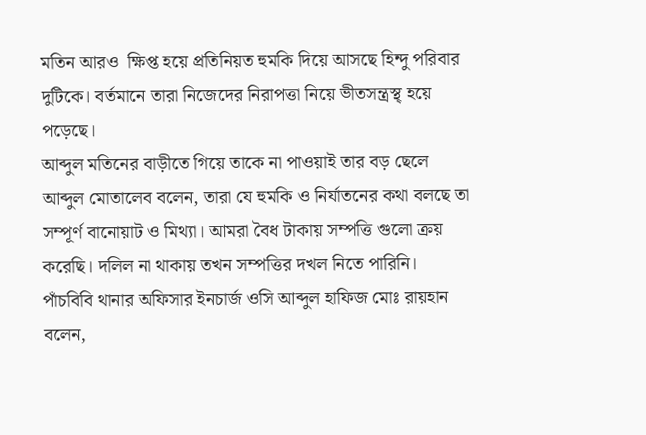মতিন আরও  ক্ষিপ্ত হয়ে প্রতিনিয়ত হুমকি দিয়ে আসছে হিন্দু পরিবার দুটিকে। বর্তমানে তারা নিজেদের নিরাপত্তা নিয়ে ভীতসন্ত্রস্থ্ হয়ে পড়েছে।
আব্দুল মতিনের বাড়ীতে গিয়ে তাকে না পাওয়াই তার বড় ছেলে আব্দুল মোতালেব বলেন, তারা যে হুমকি ও নির্যাতনের কথা বলছে তা সম্পূর্ণ বানোয়াট ও মিথ্যা। আমরা বৈধ টাকায় সম্পত্তি গুলো ক্রয় করেছি। দলিল না থাকায় তখন সম্পত্তির দখল নিতে পারিনি।
পাঁচবিবি থানার অফিসার ইনচার্জ ওসি আব্দুল হাফিজ মোঃ রায়হান বলেন,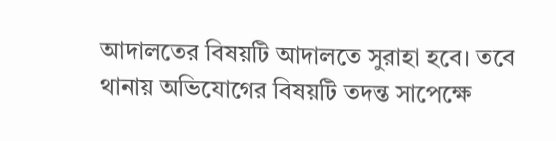আদালতের বিষয়টি আদালতে সুরাহা হবে। তবে থানায় অভিযোগের বিষয়টি তদন্ত সাপেক্ষে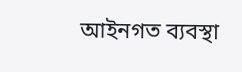আইনগত ব্যবস্থা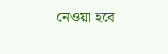নেওয়া হবে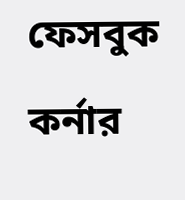ফেসবুক কর্নার